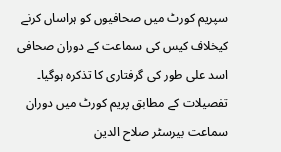سپریم کورٹ میں صحافیوں کو ہراساں کرنے کیخلاف کیس کی سماعت کے دوران صحافی اسد علی طور کی گرفتاری کا تذکرہ ہوگیا۔ تفصیلات کے مطابق پریم کورٹ میں دوران سماعت بیرسٹر صلاح الدین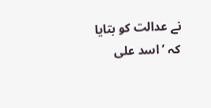نے عدالت کو بتایا کہ ’اسد علی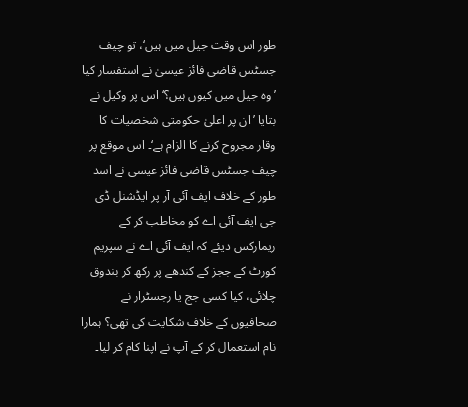طور اس وقت جیل میں ہیں‘، تو چیف جسٹس قاضی فائز عیسیٰ نے استفسار کیا ’وہ جیل میں کیوں ہیں؟‘ اس پر وکیل نے بتایا ’ان پر اعلیٰ حکومتی شخصیات کا وقار مجروح کرنے کا الزام ہے‘۔ اس موقع پر چیف جسٹس قاضی فائز عیسی نے اسد طور کے خلاف ایف آئی آر پر ایڈشنل ڈی جی ایف آئی اے کو مخاطب کر کے ریمارکس دیئے کہ ایف آئی اے نے سپریم کورٹ کے ججز کے کندھے پر رکھ کر بندوق چلائی، کیا کسی جج یا رجسٹرار نے صحافیوں کے خلاف شکایت کی تھی؟ ہمارا نام استعمال کر کے آپ نے اپنا کام کر لیا۔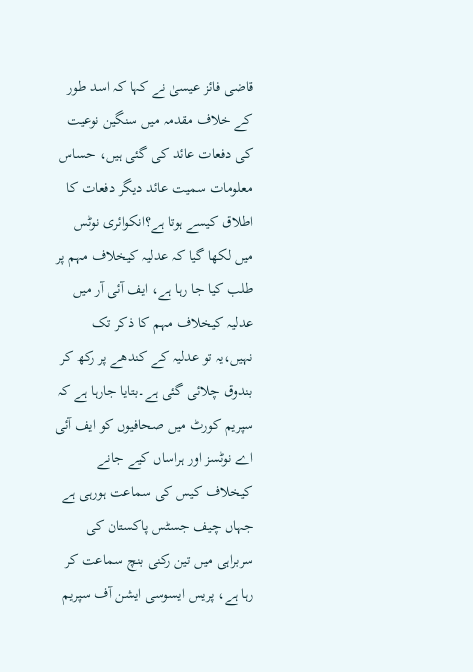قاضی فائز عیسیٰ نے کہا کہ اسد طور کے خلاف مقدمہ میں سنگین نوعیت کی دفعات عائد کی گئی ہیں، حساس معلومات سمیت عائد دیگر دفعات کا اطلاق کیسے ہوتا ہے؟انکوائری نوٹس میں لکھا گیا کہ عدلیہ کیخلاف مہم پر طلب کیا جا رہا ہے، ایف آئی آر میں عدلیہ کیخلاف مہم کا ذکر تک نہیں،یہ تو عدلیہ کے کندھے پر رکھ کر بندوق چلائی گئی ہے۔بتایا جارہا ہے کہ سپریم کورٹ میں صحافیوں کو ایف آئی اے نوٹسز اور ہراساں کیے جانے کیخلاف کیس کی سماعت ہورہی ہے جہاں چیف جسٹس پاکستان کی سربراہی میں تین رکنی بنچ سماعت کر رہا ہے، پریس ایسوسی ایشن آف سپریم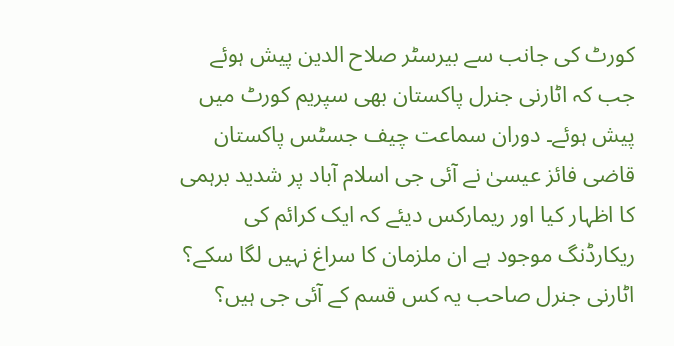کورٹ کی جانب سے بیرسٹر صلاح الدین پیش ہوئے جب کہ اٹارنی جنرل پاکستان بھی سپریم کورٹ میں پیش ہوئے۔ دوران سماعت چیف جسٹس پاکستان قاضی فائز عیسیٰ نے آئی جی اسلام آباد پر شدید برہمی کا اظہار کیا اور ریمارکس دیئے کہ ایک کرائم کی ریکارڈنگ موجود ہے ان ملزمان کا سراغ نہیں لگا سکے؟ اٹارنی جنرل صاحب یہ کس قسم کے آئی جی ہیں؟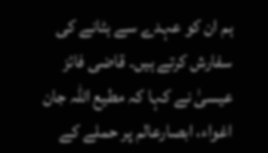ہم ان کو عہدے سے ہٹانے کی سفارش کرتے ہیں۔ قاضی فائز عیسیٰ نے کہا کہ مطیع اللہ جان اغواء، ابصارعالم پر حملے کے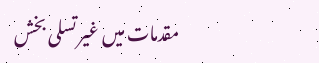مقدمات میں غیر تسلی بخش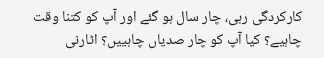کارکردگی رہی، چار سال ہو گئے اور آپ کو کتنا وقت چاہیے؟ کیا آپ کو چار صدیاں چاہییں؟ اٹارنی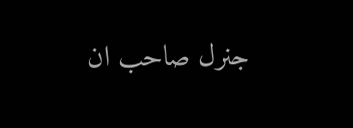جنرل صاحب ان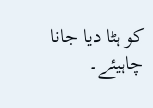کو ہٹا دیا جانا چاہیئے۔